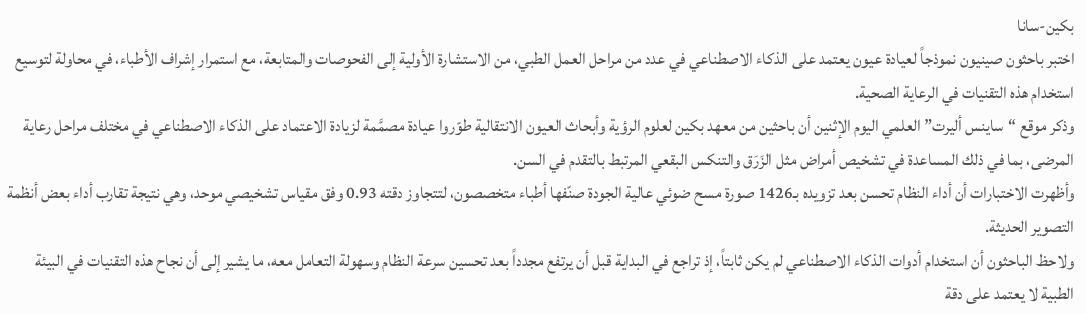بكين-سانا
اختبر باحثون صينيون نموذجاً لعيادة عيون يعتمد على الذكاء الاصطناعي في عدد من مراحل العمل الطبي، من الاستشارة الأولية إلى الفحوصات والمتابعة، مع استمرار إشراف الأطباء، في محاولة لتوسيع استخدام هذه التقنيات في الرعاية الصحية.
وذكر موقع “ساينس أليرت” العلمي اليوم الإثنين أن باحثين من معهد بكين لعلوم الرؤية وأبحاث العيون الانتقالية طوّروا عيادة مصمَّمة لزيادة الاعتماد على الذكاء الاصطناعي في مختلف مراحل رعاية المرضى، بما في ذلك المساعدة في تشخيص أمراض مثل الزَرَق والتنكس البقعي المرتبط بالتقدم في السن.
وأظهرت الاختبارات أن أداء النظام تحسن بعد تزويده بـ1426 صورة مسح ضوئي عالية الجودة صنّفها أطباء متخصصون، لتتجاوز دقته 0.93 وفق مقياس تشخيصي موحد، وهي نتيجة تقارب أداء بعض أنظمة التصوير الحديثة.
ولاحظ الباحثون أن استخدام أدوات الذكاء الاصطناعي لم يكن ثابتاً، إذ تراجع في البداية قبل أن يرتفع مجدداً بعد تحسين سرعة النظام وسهولة التعامل معه، ما يشير إلى أن نجاح هذه التقنيات في البيئة الطبية لا يعتمد على دقة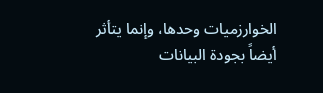الخوارزميات وحدها، وإنما يتأثر أيضاً بجودة البيانات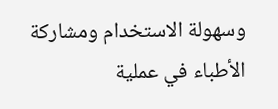وسهولة الاستخدام ومشاركة الأطباء في عملية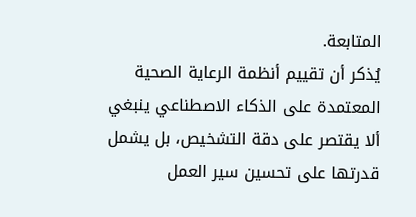المتابعة.
يُذكر أن تقييم أنظمة الرعاية الصحية المعتمدة على الذكاء الاصطناعي ينبغي ألا يقتصر على دقة التشخيص، بل يشمل قدرتها على تحسين سير العمل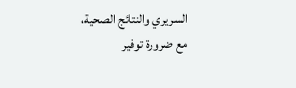السريري والنتائج الصحية، مع ضرورة توفير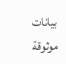بيانات موثوقة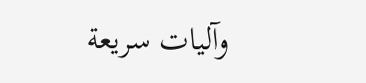وآليات سريعة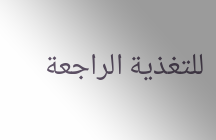للتغذية الراجعة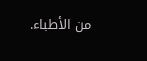من الأطباء.